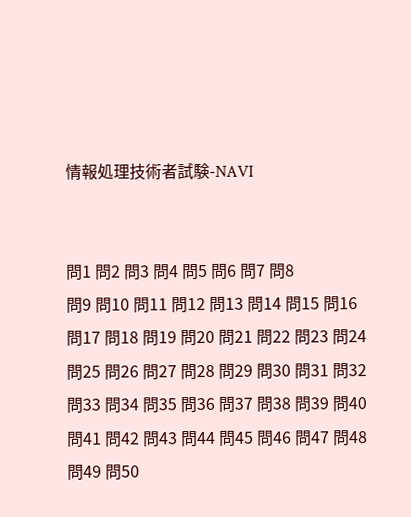情報処理技術者試験-NAVI


問1 問2 問3 問4 問5 問6 問7 問8
問9 問10 問11 問12 問13 問14 問15 問16
問17 問18 問19 問20 問21 問22 問23 問24
問25 問26 問27 問28 問29 問30 問31 問32
問33 問34 問35 問36 問37 問38 問39 問40
問41 問42 問43 問44 問45 問46 問47 問48
問49 問50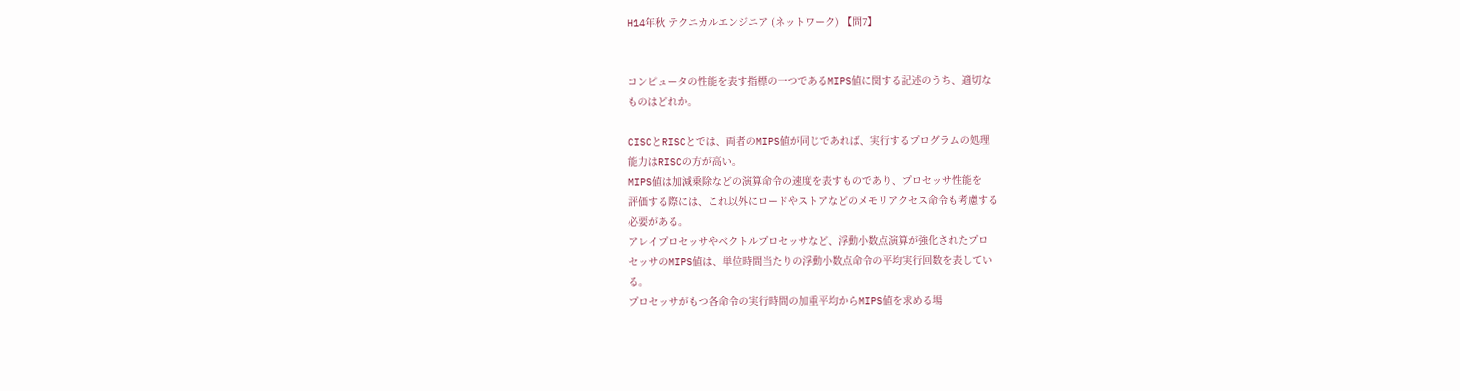H14年秋 テクニカルエンジニア (ネットワーク) 【問7】


コンピュータの性能を表す指標の一つであるMIPS値に関する記述のうち、適切な
ものはどれか。

CISCとRISCとでは、両者のMIPS値が同じであれば、実行するプログラムの処理
能力はRISCの方が高い。
MIPS値は加減乗除などの演算命令の速度を表すものであり、プロセッサ性能を
評価する際には、これ以外にロードやストアなどのメモリアクセス命令も考慮する
必要がある。
アレイプロセッサやベクトルプロセッサなど、浮動小数点演算が強化されたプロ
セッサのMIPS値は、単位時間当たりの浮動小数点命令の平均実行回数を表してい
る。
プロセッサがもつ各命令の実行時間の加重平均からMIPS値を求める場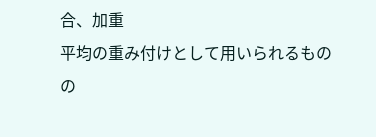合、加重
平均の重み付けとして用いられるものの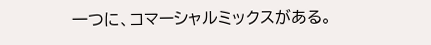一つに、コマーシャルミックスがある。